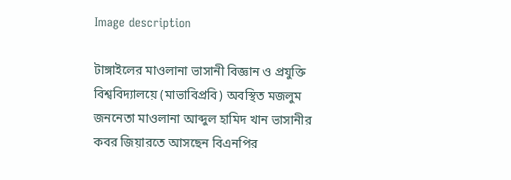Image description

টাঙ্গাইলের মাওলানা ভাসানী বিজ্ঞান ও প্রযুক্তি বিশ্ববিদ্যালয়ে (মাভাবিপ্রবি) অবস্থিত মজলুম জননেতা মাওলানা আব্দুল হামিদ খান ভাসানীর কবর জিয়ারতে আসছেন বিএনপির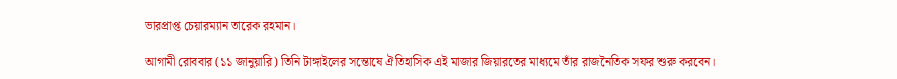ভারপ্রাপ্ত চেয়ারম্যান তারেক রহমান।

আগামী রোববার (১১ জানুয়ারি) তিনি টাঙ্গাইলের সন্তোষে ঐতিহাসিক এই মাজার জিয়ারতের মাধ্যমে তাঁর রাজনৈতিক সফর শুরু করবেন।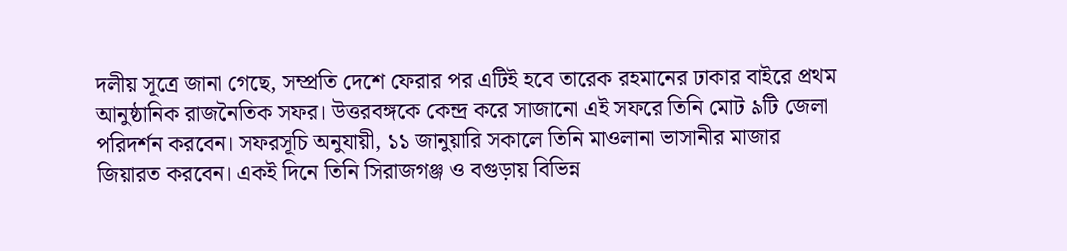দলীয় সূত্রে জানা গেছে, সম্প্রতি দেশে ফেরার পর এটিই হবে তারেক রহমানের ঢাকার বাইরে প্রথম আনুষ্ঠানিক রাজনৈতিক সফর। উত্তরবঙ্গকে কেন্দ্র করে সাজানো এই সফরে তিনি মোট ৯টি জেলা পরিদর্শন করবেন। সফরসূচি অনুযায়ী, ১১ জানুয়ারি সকালে তিনি মাওলানা ভাসানীর মাজার জিয়ারত করবেন। একই দিনে তিনি সিরাজগঞ্জ ও বগুড়ায় বিভিন্ন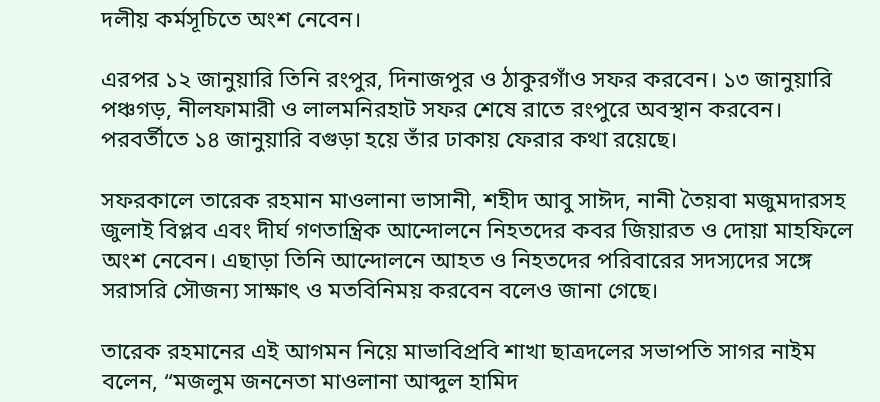দলীয় কর্মসূচিতে অংশ নেবেন।

এরপর ১২ জানুয়ারি তিনি রংপুর, দিনাজপুর ও ঠাকুরগাঁও সফর করবেন। ১৩ জানুয়ারি পঞ্চগড়, নীলফামারী ও লালমনিরহাট সফর শেষে রাতে রংপুরে অবস্থান করবেন। পরবর্তীতে ১৪ জানুয়ারি বগুড়া হয়ে তাঁর ঢাকায় ফেরার কথা রয়েছে।

সফরকালে তারেক রহমান মাওলানা ভাসানী, শহীদ আবু সাঈদ, নানী তৈয়বা মজুমদারসহ জুলাই বিপ্লব এবং দীর্ঘ গণতান্ত্রিক আন্দোলনে নিহতদের কবর জিয়ারত ও দোয়া মাহফিলে অংশ নেবেন। এছাড়া তিনি আন্দোলনে আহত ও নিহতদের পরিবারের সদস্যদের সঙ্গে সরাসরি সৌজন্য সাক্ষাৎ ও মতবিনিময় করবেন বলেও জানা গেছে।

তারেক রহমানের এই আগমন নিয়ে মাভাবিপ্রবি শাখা ছাত্রদলের সভাপতি সাগর নাইম বলেন, “মজলুম জননেতা মাওলানা আব্দুল হামিদ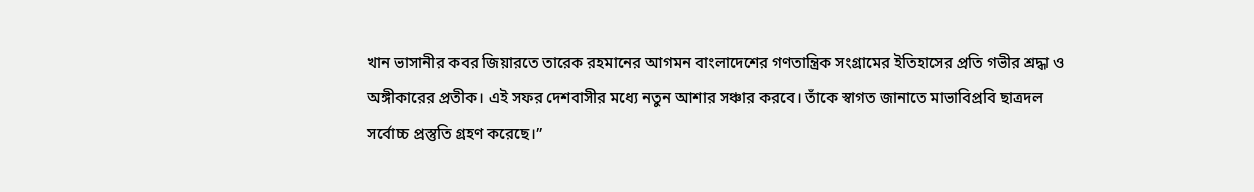খান ভাসানীর কবর জিয়ারতে তারেক রহমানের আগমন বাংলাদেশের গণতান্ত্রিক সংগ্রামের ইতিহাসের প্রতি গভীর শ্রদ্ধা ও অঙ্গীকারের প্রতীক। এই সফর দেশবাসীর মধ্যে নতুন আশার সঞ্চার করবে। তাঁকে স্বাগত জানাতে মাভাবিপ্রবি ছাত্রদল সর্বোচ্চ প্রস্তুতি গ্রহণ করেছে।”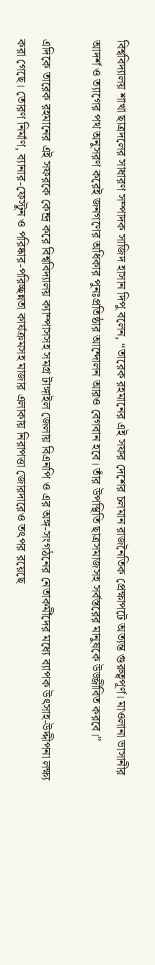বিশ্ববিদ্যালয় শাখা ছাত্রদলের সাধারণ সম্পাদক সাজিদ হাসান দিপু বলেন, “তারেক রহমানের এই সফর দেশের চলমান রাজনৈতিক প্রেক্ষাপটে অত্যন্ত গুরুত্বপূর্ণ। মাওলানা ভাসানীর আদর্শ ও ত্যাগের পথ অনুসরণ করেই জনগণের অধিকার পুনঃপ্রতিষ্ঠার আন্দোলন আরও বেগবান হবে। তাঁর উপস্থিতি ছাত্রসমাজসহ সর্বস্তরের মানুষকে উজ্জীবিত করবে।”

এদিকে তারেক রহমানের এই সফরকে কেন্দ্র করে বিশ্ববিদ্যালয় ক্যাম্পাসসহ সমগ্র টাঙ্গাইল জেলায় বিএনপি ও এর অঙ্গ-সংগঠনের নেতাকর্মীদের মধ্যে ব্যাপক উৎসাহ-উদ্দীপনা লক্ষ্য করা গেছে। তোরণ নির্মাণ, ব্যানার-ফেস্টুন ও পরিষ্কার-পরিচ্ছন্নতা কার্যক্রমসহ মাজার এলাকায় নিরাপত্তা জোরদারেও তৎপর রয়েছে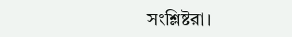সংশ্লিষ্টরা।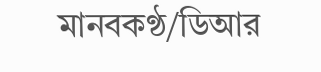মানবকণ্ঠ/ডিআর